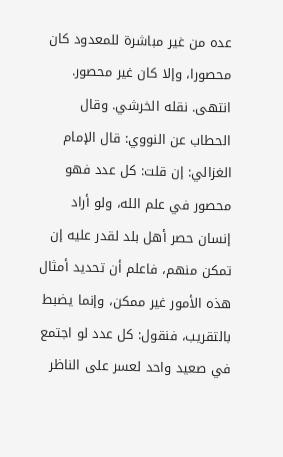عده من غير مباشرة للمعدود كان محصورا، وإلا كان غير محصور. انتهى. نقله الخرشي. وقال الحطاب عن النووي: قال الإمام الغزالي: إن قلت: كل عدد فهو محصور في علم الله، ولو أراد إنسان حصر أهل بلد لقدر عليه إن تمكن منهم، فاعلم أن تحديد أمثال هذه الأمور غير ممكن، وإنما يضبط بالتقريب، فنقول: كل عدد لو اجتمع في صعيد واحد لعسر على الناظر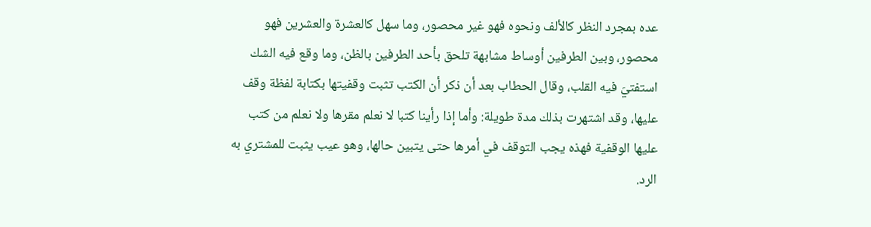عده بمجرد النظر كالألف ونحوه فهو غير محصور، وما سهل كالعشرة والعشرين فهو محصور، وبين الطرفين أوساط مشابهة تلحق بأحد الطرفين بالظن، وما وقع فيه الشك استفتيَ فيه القلب، وقال الحطاب بعد أن ذكر أن الكتب تثبت وقفيتها بكتابة لفظة وقف عليها، وقد اشتهرت بذلك مدة طويلة: وأما إذا رأينا كتبا لا نعلم مقرها ولا نعلم من كتب عليها الوقفية فهذه يجب التوقف في أمرها حتى يتبين حالها، وهو عيب يثبت للمشتري به الرد.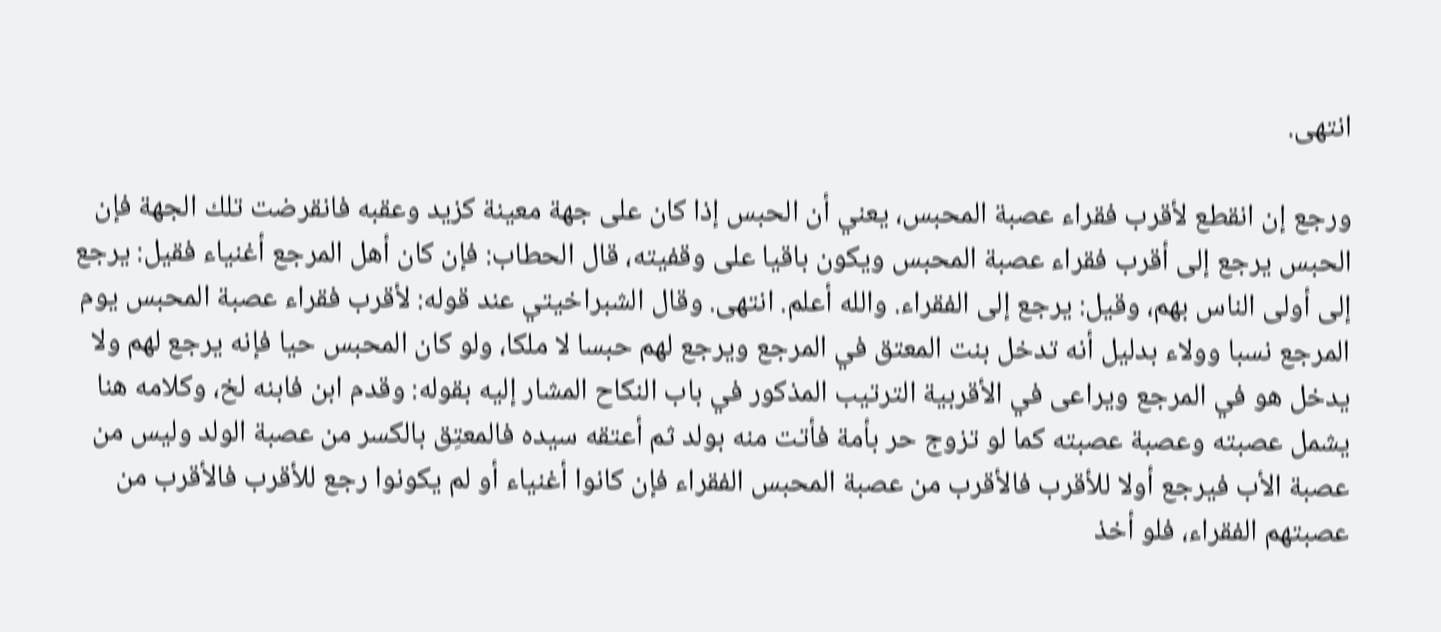انتهى.

ورجع إن انقطع لأقرب فقراء عصبة المحبس، يعني أن الحبس إذا كان على جهة معينة كزيد وعقبه فانقرضت تلك الجهة فإن الحبس يرجع إلى أقرب فقراء عصبة المحبس ويكون باقيا على وقفيته، قال الحطاب: فإن كان أهل المرجع أغنياء فقيل: يرجع إلى أولى الناس بهم، وقيل: يرجع إلى الفقراء. والله أعلم. انتهى. وقال الشبراخيتي عند قوله: لأقرب فقراء عصبة المحبس يوم المرجع نسبا وولاء بدليل أنه تدخل بنت المعتق في المرجع ويرجع لهم حبسا لا ملكا، ولو كان المحبس حيا فإنه يرجع لهم ولا يدخل هو في المرجع ويراعى في الأقربية الترتيب المذكور في باب النكاح المشار إليه بقوله: وقدم ابن فابنه لخ، وكلامه هنا يشمل عصبته وعصبة عصبته كما لو تزوج حر بأمة فأتت منه بولد ثم أعتقه سيده فالمعتِق بالكسر من عصبة الولد وليس من عصبة الأب فيرجع أولا للأقرب فالأقرب من عصبة المحبس الفقراء فإن كانوا أغنياء أو لم يكونوا رجع للأقرب فالأقرب من عصبتهم الفقراء، فلو أخذ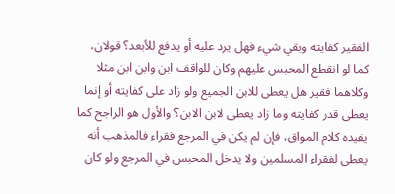الفقير كفايته وبقي شيء فهل يرد عليه أو يدفع للأبعد؟ قولان، كما لو انقطع المحبس عليهم وكان للواقف ابن وابن ابن مثلا وكلاهما فقير هل يعطى للابن الجميع ولو زاد على كفايته أو إنما يعطى قدر كفايته وما زاد يعطى لابن الابن؟ والأول هو الراجح كما يفيده كلام المواق، فإن لم يكن في المرجع فقراء فالمذهب أنه يعطى لفقراء المسلمين ولا يدخل المحبس في المرجع ولو كان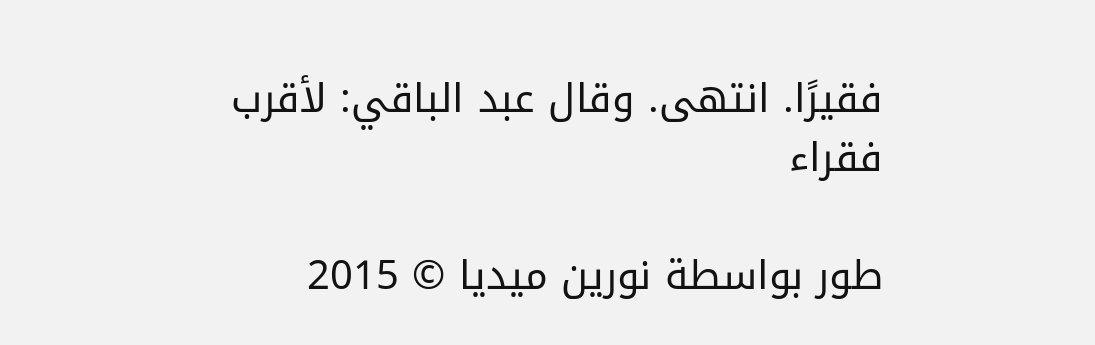فقيرًا. انتهى. وقال عبد الباقي: لأقرب فقراء

طور بواسطة نورين ميديا © 2015